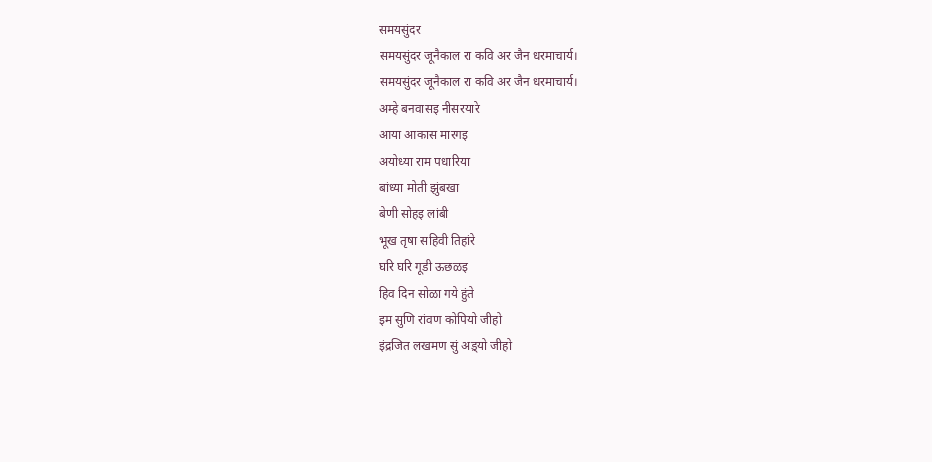समयसुंदर
समयसुंदर जूनैकाल रा कवि अर जैन धरमाचार्य।
समयसुंदर जूनैकाल रा कवि अर जैन धरमाचार्य।
अम्हे बनवासइ नीसरयारे
आया आकास मारगइ
अयोध्या राम पधारिया
बांध्या मोती झुंबखा
बेणी सोहइ लांबी
भूख तृषा सहिवी तिहांरे
घरि घरि गूडी ऊछळइ
हिव दिन सोळा गये हुंते
इम सुणि रांवण कोपियो जीहो
इंद्रजित लखमण सुं अड़्यो जीहो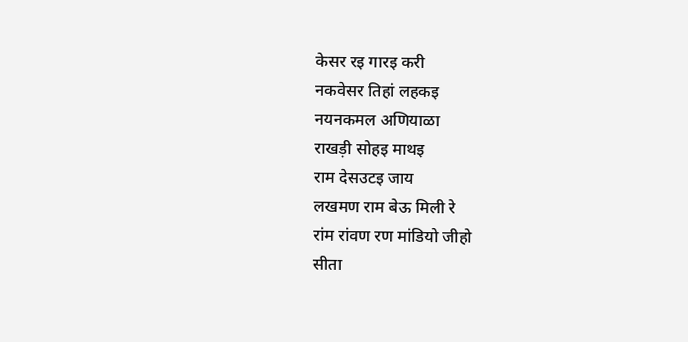केसर रइ गारइ करी
नकवेसर तिहां लहकइ
नयनकमल अणियाळा
राखड़ी सोहइ माथइ
राम देसउटइ जाय
लखमण राम बेऊ मिली रे
रांम रांवण रण मांडियो जीहो
सीता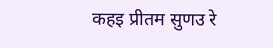कहइ प्रीतम सुणउ रे